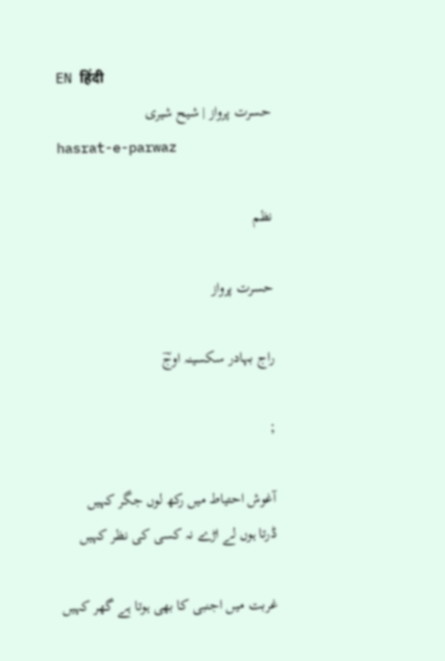EN हिंदी
حسرت پرواز | شیح شیری
hasrat-e-parwaz

نظم

حسرت پرواز

راج بہادر سکسینہ اوجؔ

;

آغوش احتیاط میں رکھ لوں جگر کہیں
ڈرتا ہوں لے اڑے نہ کسی کی نظر کہیں

غربت میں اجنبی کا بھی ہوتا ہے گھر کہیں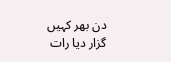دن بھر کہیں گزار دیا رات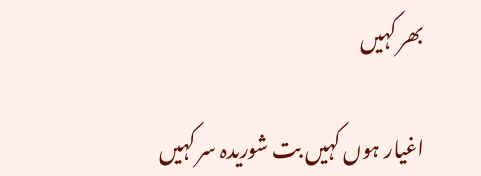بھر کہیں

اغیار ہوں کہیں بت شوریدہ سر کہیں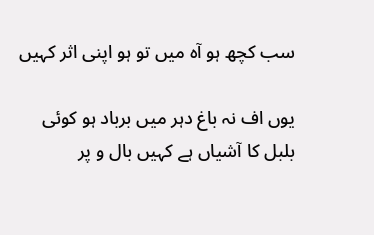سب کچھ ہو آہ میں تو ہو اپنی اثر کہیں

یوں اف نہ باغ دہر میں برباد ہو کوئی
بلبل کا آشیاں ہے کہیں بال و پر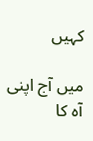کہیں

میں آج اپنی آہ کا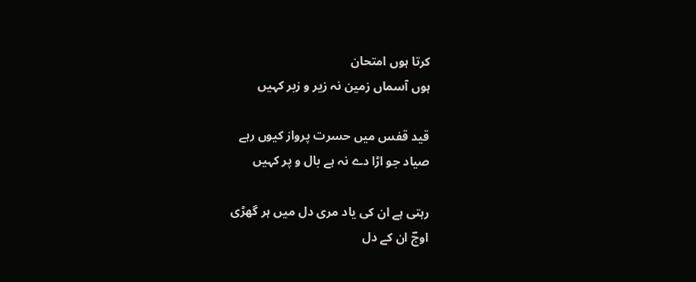کرتا ہوں امتحان
ہوں آسماں زمین نہ زیر و زبر کہیں

قید قفس میں حسرت پرواز کیوں رہے
صیاد جو اڑا دے نہ ہے بال و پر کہیں

رہتی ہے ان کی یاد مری دل میں ہر گھڑی
اوجؔ ان کے دل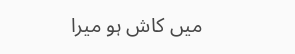میں کاش ہو میرا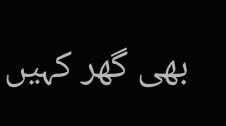بھی گھر کہیں